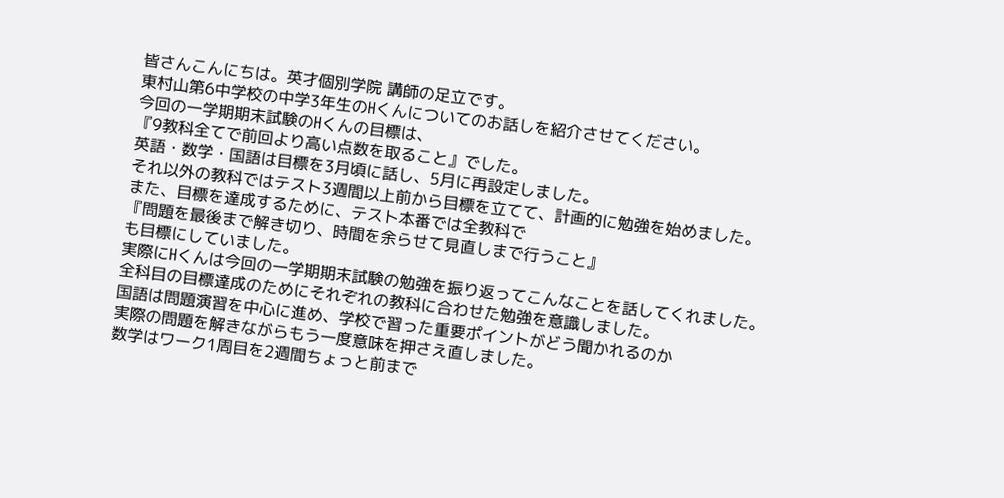皆さんこんにちは。英才個別学院 講師の足立です。
東村山第6中学校の中学3年生のHくんについてのお話しを紹介させてください。
今回の一学期期末試験のHくんの目標は、
『9教科全てで前回より高い点数を取ること』でした。
英語・数学・国語は目標を3月頃に話し、5月に再設定しました。
それ以外の教科ではテスト3週間以上前から目標を立てて、計画的に勉強を始めました。
また、目標を達成するために、テスト本番では全教科で
『問題を最後まで解き切り、時間を余らせて見直しまで行うこと』
も目標にしていました。
実際にHくんは今回の一学期期末試験の勉強を振り返ってこんなことを話してくれました。
全科目の目標達成のためにそれぞれの教科に合わせた勉強を意識しました。
国語は問題演習を中心に進め、学校で習った重要ポイントがどう聞かれるのか
実際の問題を解きながらもう一度意味を押さえ直しました。
数学はワーク1周目を2週間ちょっと前まで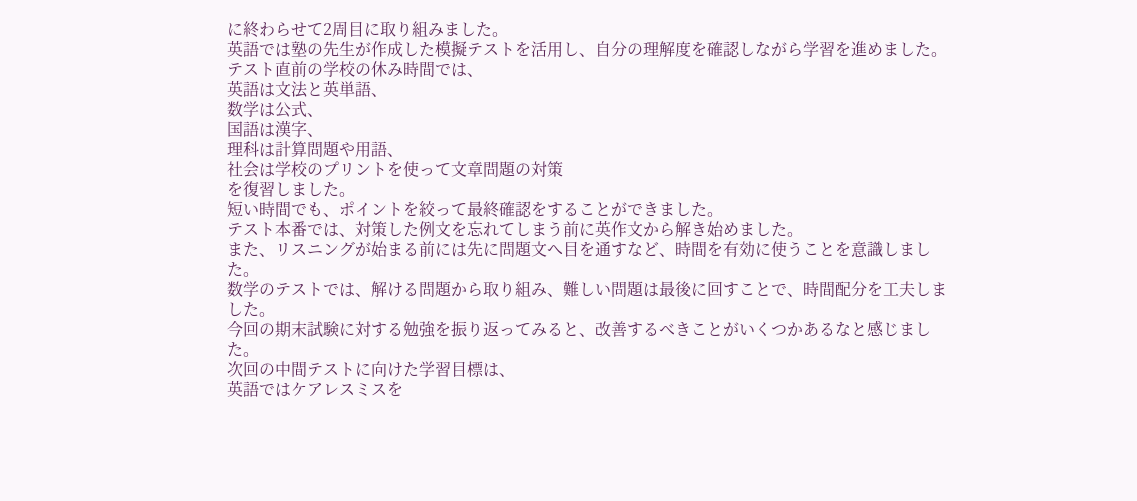に終わらせて2周目に取り組みました。
英語では塾の先生が作成した模擬テストを活用し、自分の理解度を確認しながら学習を進めました。
テスト直前の学校の休み時間では、
英語は文法と英単語、
数学は公式、
国語は漢字、
理科は計算問題や用語、
社会は学校のプリントを使って文章問題の対策
を復習しました。
短い時間でも、ポイントを絞って最終確認をすることができました。
テスト本番では、対策した例文を忘れてしまう前に英作文から解き始めました。
また、リスニングが始まる前には先に問題文へ目を通すなど、時間を有効に使うことを意識しました。
数学のテストでは、解ける問題から取り組み、難しい問題は最後に回すことで、時間配分を工夫しました。
今回の期末試験に対する勉強を振り返ってみると、改善するべきことがいくつかあるなと感じました。
次回の中間テストに向けた学習目標は、
英語ではケアレスミスを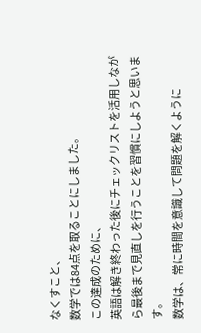なくすこと、
数学では84点を取ることにしました。
この達成のために、
英語は解き終わった後にチェックリストを活用しながら最後まで見直しを行うことを習慣にしようと思います。
数学は、常に時間を意識して問題を解くように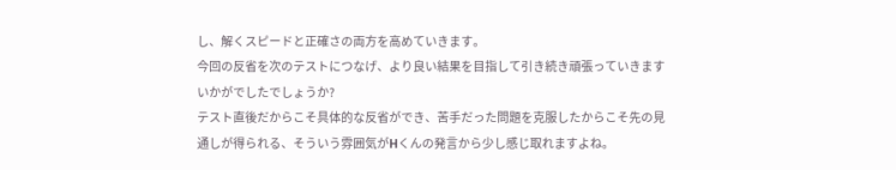し、解くスピードと正確さの両方を高めていきます。
今回の反省を次のテストにつなげ、より良い結果を目指して引き続き頑張っていきます
いかがでしたでしょうか?
テスト直後だからこそ具体的な反省ができ、苦手だった問題を克服したからこそ先の見通しが得られる、そういう雰囲気がHくんの発言から少し感じ取れますよね。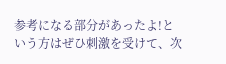参考になる部分があったよ!という方はぜひ刺激を受けて、次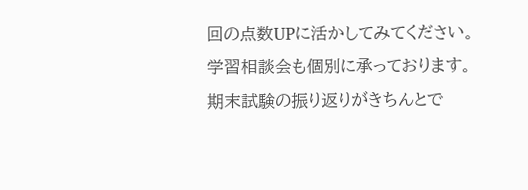回の点数UPに活かしてみてください。
学習相談会も個別に承っております。
期末試験の振り返りがきちんとで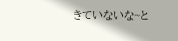きていないな~と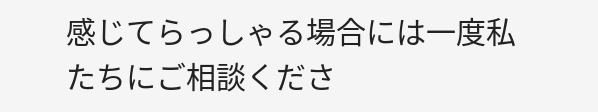感じてらっしゃる場合には一度私たちにご相談くださ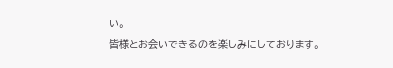い。
皆様とお会いできるのを楽しみにしております。